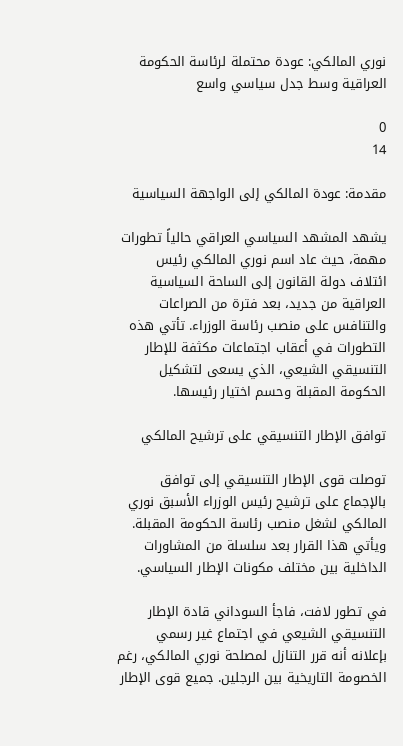نوري المالكي: عودة محتملة لرئاسة الحكومة العراقية وسط جدل سياسي واسع

0
14

مقدمة: عودة المالكي إلى الواجهة السياسية

يشهد المشهد السياسي العراقي حالياً تطورات مهمة، حيث عاد اسم نوري المالكي رئيس ائتلاف دولة القانون إلى الساحة السياسية العراقية من جديد، بعد فترة من الصراعات والتنافس على منصب رئاسة الوزراء. تأتي هذه التطورات في أعقاب اجتماعات مكثفة للإطار التنسيقي الشيعي، الذي يسعى لتشكيل الحكومة المقبلة وحسم اختيار رئيسها.

توافق الإطار التنسيقي على ترشيح المالكي

توصلت قوى الإطار التنسيقي إلى توافق بالإجماع على ترشيح رئيس الوزراء الأسبق نوري المالكي لشغل منصب رئاسة الحكومة المقبلة. ويأتي هذا القرار بعد سلسلة من المشاورات الداخلية بين مختلف مكونات الإطار السياسي.

في تطور لافت، فاجأ السوداني قادة الإطار التنسيقي الشيعي في اجتماع غير رسمي بإعلانه أنه قرر التنازل لمصلحة نوري المالكي، رغم الخصومة التاريخية بين الرجلين. جميع قوى الإطار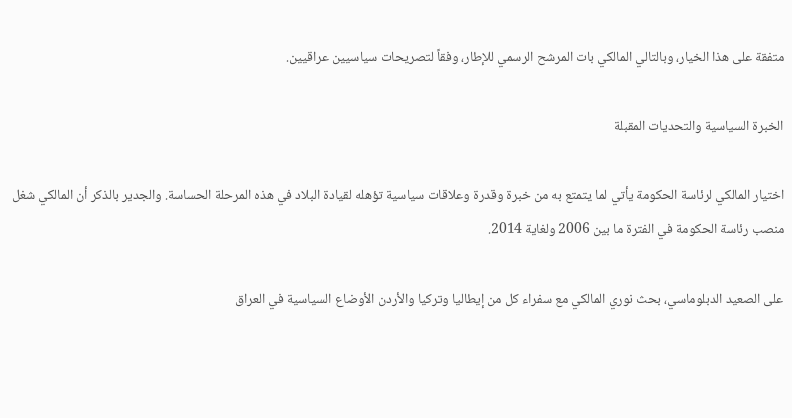متفقة على هذا الخيار، وبالتالي المالكي بات المرشح الرسمي للإطار، وفقاً لتصريحات سياسيين عراقيين.

الخبرة السياسية والتحديات المقبلة

اختيار المالكي لرئاسة الحكومة يأتي لما يتمتع به من خبرة وقدرة وعلاقات سياسية تؤهله لقيادة البلاد في هذه المرحلة الحساسة. والجدير بالذكر أن المالكي شغل منصب رئاسة الحكومة في الفترة ما بين 2006 ولغاية 2014.

على الصعيد الدبلوماسي، بحث نوري المالكي مع سفراء كل من إيطاليا وتركيا والأردن الأوضاع السياسية في العراق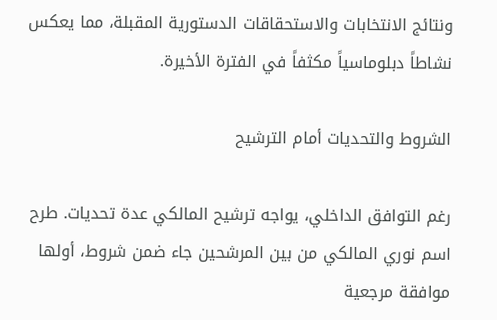ونتائج الانتخابات والاستحقاقات الدستورية المقبلة، مما يعكس نشاطاً دبلوماسياً مكثفاً في الفترة الأخيرة.

الشروط والتحديات أمام الترشيح

رغم التوافق الداخلي، يواجه ترشيح المالكي عدة تحديات. طرح اسم نوري المالكي من بين المرشحين جاء ضمن شروط، أولها موافقة مرجعية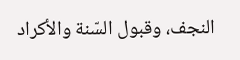النجف، وقبول السّنة والأكراد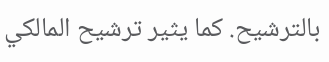بالترشيح. كما يثير ترشيح المالكي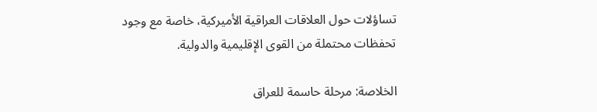تساؤلات حول العلاقات العراقية الأميركية، خاصة مع وجود تحفظات محتملة من القوى الإقليمية والدولية.

الخلاصة: مرحلة حاسمة للعراق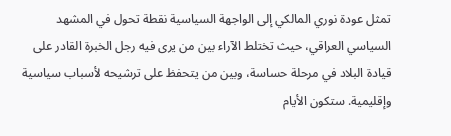تمثل عودة نوري المالكي إلى الواجهة السياسية نقطة تحول في المشهد السياسي العراقي، حيث تختلط الآراء بين من يرى فيه رجل الخبرة القادر على قيادة البلاد في مرحلة حساسة، وبين من يتحفظ على ترشيحه لأسباب سياسية وإقليمية. ستكون الأيام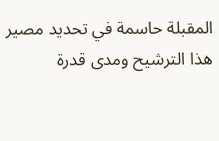المقبلة حاسمة في تحديد مصير هذا الترشيح ومدى قدرة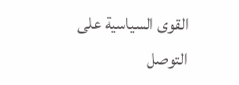القوى السياسية على التوصل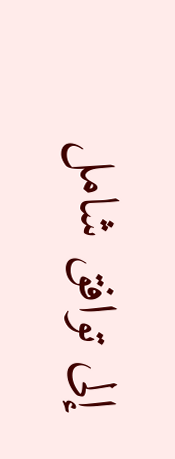إلى توافق شامل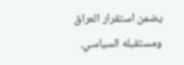يضمن استقرار العراق ومستقبله السياسي.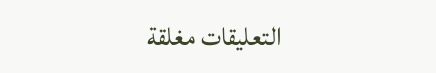التعليقات مغلقة